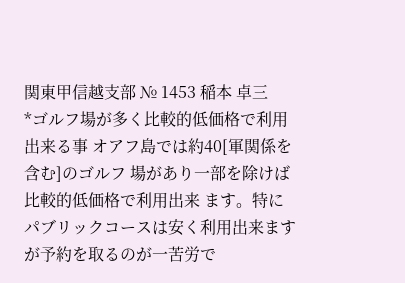関東甲信越支部 № 1453 稲本 卓三
*ゴルフ場が多く比較的低価格で利用出来る事 オアフ島では約40[軍関係を含む]のゴルフ 場があり一部を除けば比較的低価格で利用出来 ます。特にパブリックコースは安く利用出来ます が予約を取るのが一苦労で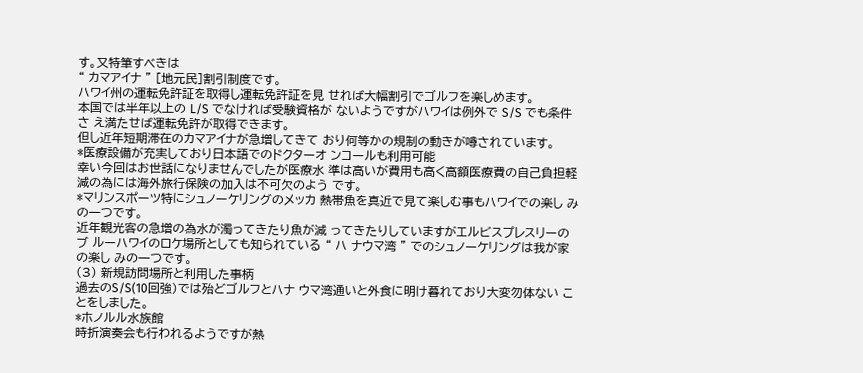す。又特筆すべきは
“ カマアイナ ” [地元民]割引制度です。
ハワイ州の運転免許証を取得し運転免許証を見 せれば大幅割引でゴルフを楽しめます。
本国では半年以上の L/S でなければ受験資格が ないようですがハワイは例外で S/S でも条件さ え満たせば運転免許が取得できます。
但し近年短期滞在のカマアイナが急増してきて おり何等かの規制の動きが噂されています。
*医療設備が充実しており日本語でのドクターオ ンコールも利用可能
幸い今回はお世話になりませんでしたが医療水 準は高いが費用も高く高額医療費の自己負担軽 減の為には海外旅行保険の加入は不可欠のよう です。
*マリンスポーツ特にシュノーケリングのメッカ 熱帯魚を真近で見て楽しむ事もハワイでの楽し みの一つです。
近年観光客の急増の為水が濁ってきたり魚が減 ってきたりしていますがエルビスプレスリーのブ ルーハワイのロケ場所としても知られている “ ハ ナウマ湾 ” でのシュノーケリングは我が家の楽し みの一つです。
(3) 新規訪問場所と利用した事柄
過去のS/S(10回強)では殆どゴルフとハナ ウマ湾通いと外食に明け暮れており大変勿体ない ことをしました。
*ホノルル水族館
時折演奏会も行われるようですが熱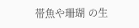帯魚や珊瑚 の生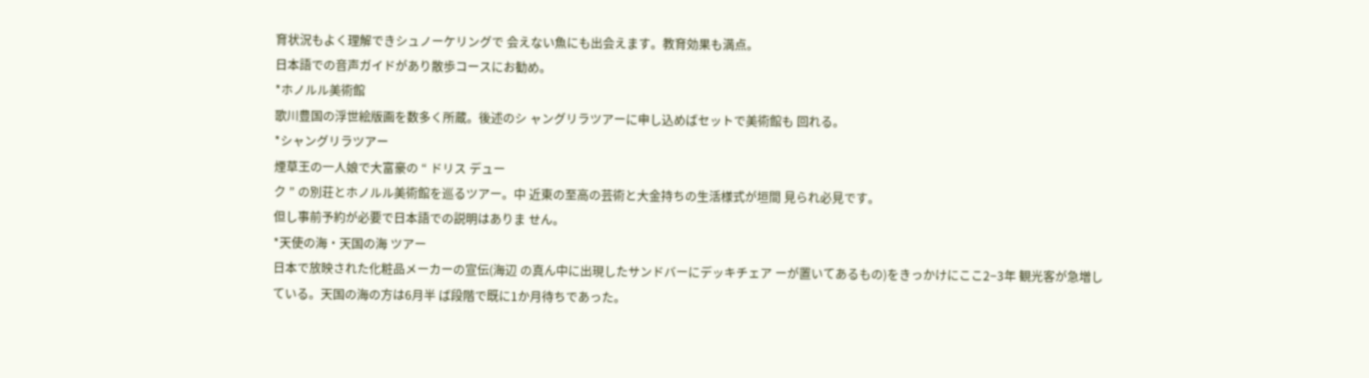育状況もよく理解できシュノーケリングで 会えない魚にも出会えます。教育効果も満点。
日本語での音声ガイドがあり散歩コースにお勧め。
*ホノルル美術館
歌川豊国の浮世絵版画を数多く所蔵。後述のシ ャングリラツアーに申し込めばセットで美術館も 回れる。
*シャングリラツアー
煙草王の一人娘で大富豪の “ ドリス デュー
ク ” の別荘とホノルル美術館を巡るツアー。中 近東の至高の芸術と大金持ちの生活様式が垣間 見られ必見です。
但し事前予約が必要で日本語での説明はありま せん。
*天使の海・天国の海 ツアー
日本で放映された化粧品メーカーの宣伝(海辺 の真ん中に出現したサンドバーにデッキチェア ーが置いてあるもの)をきっかけにここ2−3年 観光客が急増している。天国の海の方は6月半 ば段階で既に1か月待ちであった。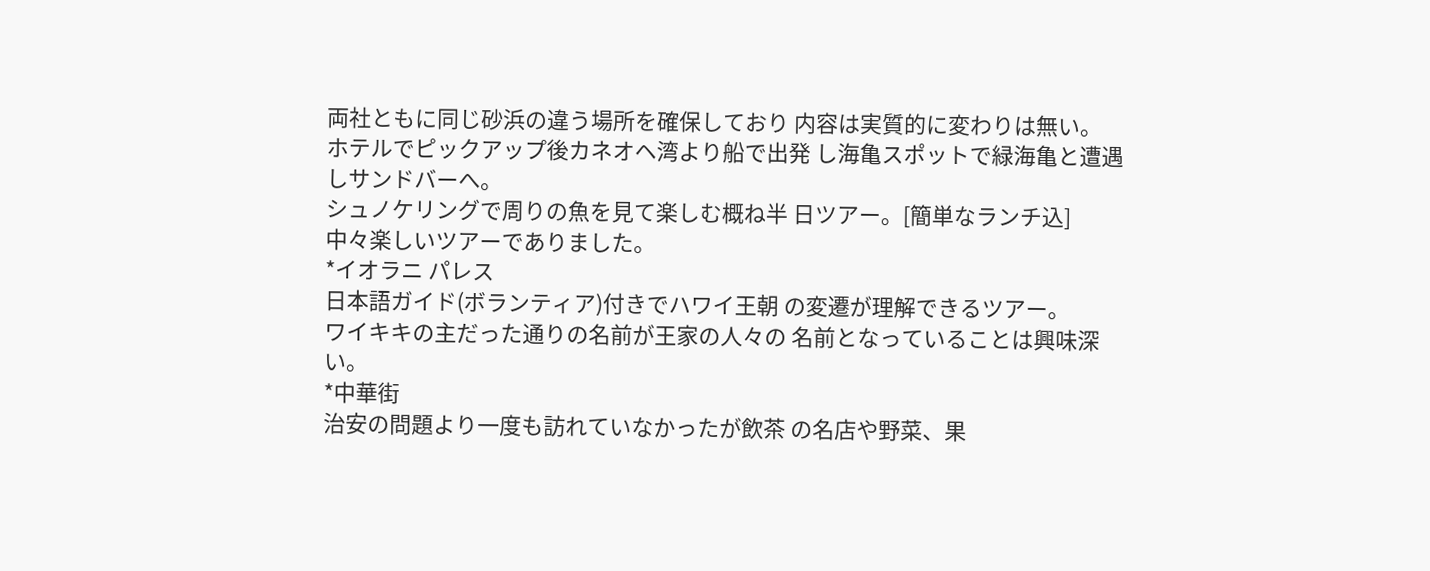両社ともに同じ砂浜の違う場所を確保しており 内容は実質的に変わりは無い。
ホテルでピックアップ後カネオヘ湾より船で出発 し海亀スポットで緑海亀と遭遇しサンドバーへ。
シュノケリングで周りの魚を見て楽しむ概ね半 日ツアー。[簡単なランチ込]
中々楽しいツアーでありました。
*イオラニ パレス
日本語ガイド(ボランティア)付きでハワイ王朝 の変遷が理解できるツアー。
ワイキキの主だった通りの名前が王家の人々の 名前となっていることは興味深い。
*中華街
治安の問題より一度も訪れていなかったが飲茶 の名店や野菜、果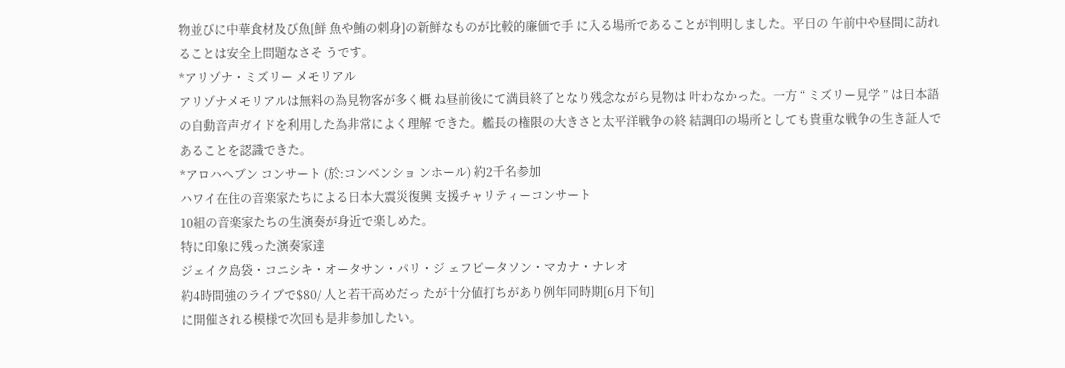物並びに中華食材及び魚[鮮 魚や鮪の刺身]の新鮮なものが比較的廉価で手 に入る場所であることが判明しました。平日の 午前中や昼間に訪れることは安全上問題なさそ うです。
*アリゾナ・ミズリー メモリアル
アリゾナメモリアルは無料の為見物客が多く概 ね昼前後にて満員終了となり残念ながら見物は 叶わなかった。一方 “ ミズリー見学 ” は日本語 の自動音声ガイドを利用した為非常によく理解 できた。艦長の権限の大きさと太平洋戦争の終 結調印の場所としても貴重な戦争の生き証人で あることを認識できた。
*アロハヘブン コンサート (於:コンベンショ ンホール) 約2千名参加
ハワイ在住の音楽家たちによる日本大震災復興 支援チャリティーコンサート
10組の音楽家たちの生演奏が身近で楽しめた。
特に印象に残った演奏家達
ジェイク島袋・コニシキ・オータサン・パリ・ジ ェフピータソン・マカナ・ナレオ
約4時間強のライブで$80/ 人と若干高めだっ たが十分値打ちがあり例年同時期[6月下旬]
に開催される模様で次回も是非参加したい。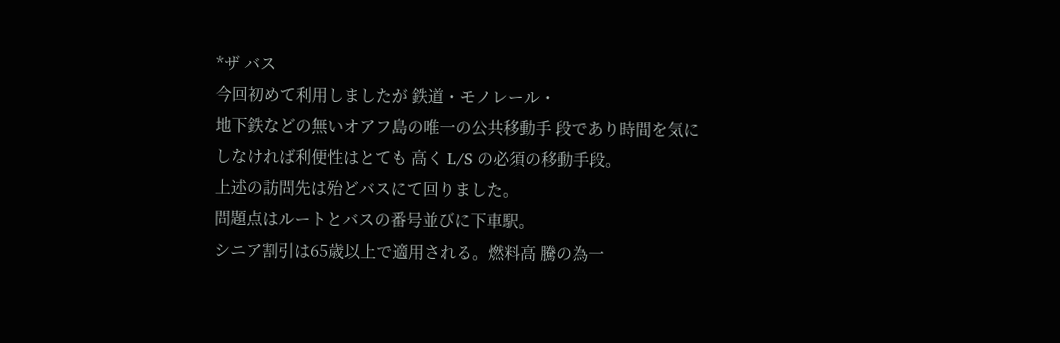*ザ バス
今回初めて利用しましたが 鉄道・モノレール・
地下鉄などの無いオアフ島の唯一の公共移動手 段であり時間を気にしなければ利便性はとても 高く L/S の必須の移動手段。
上述の訪問先は殆どバスにて回りました。
問題点はルートとバスの番号並びに下車駅。
シニア割引は65歳以上で適用される。燃料高 騰の為一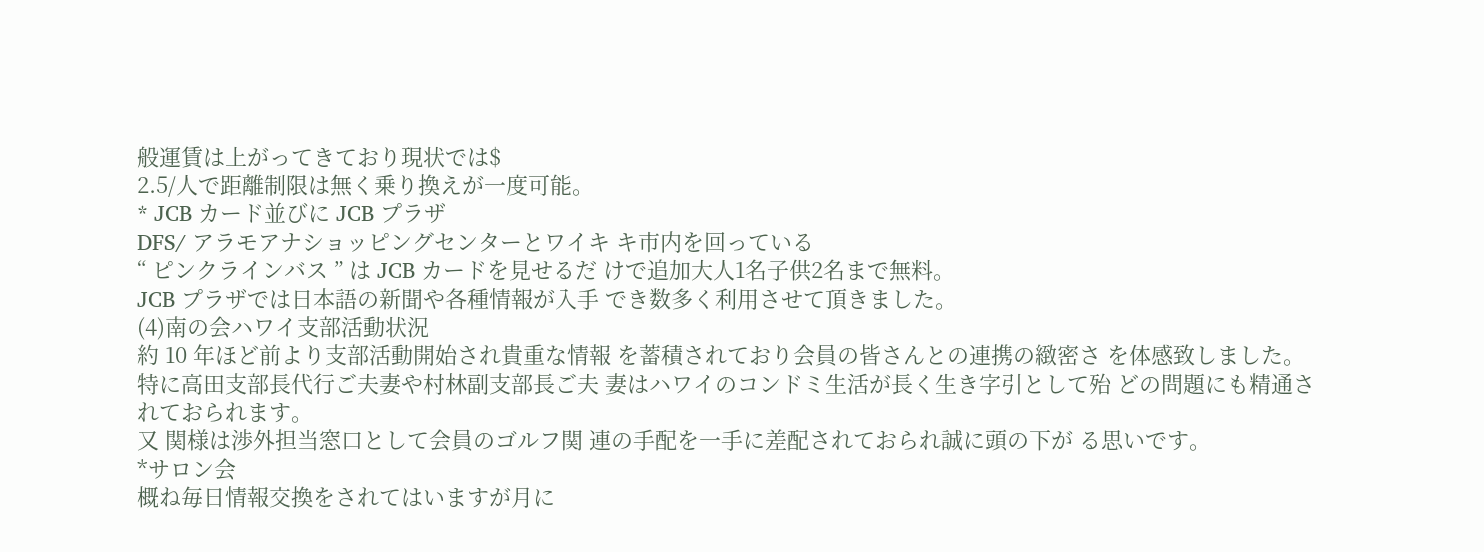般運賃は上がってきており現状では$
2.5/人で距離制限は無く乗り換えが一度可能。
* JCB カード並びに JCB プラザ
DFS/ アラモアナショッピングセンターとワイキ キ市内を回っている
“ ピンクラインバス ” は JCB カードを見せるだ けで追加大人1名子供2名まで無料。
JCB プラザでは日本語の新聞や各種情報が入手 でき数多く利用させて頂きました。
(4)南の会ハワイ支部活動状況
約 10 年ほど前より支部活動開始され貴重な情報 を蓄積されており会員の皆さんとの連携の緻密さ を体感致しました。
特に高田支部長代行ご夫妻や村林副支部長ご夫 妻はハワイのコンドミ生活が長く生き字引として殆 どの問題にも精通されておられます。
又 関様は渉外担当窓口として会員のゴルフ関 連の手配を一手に差配されておられ誠に頭の下が る思いです。
*サロン会
概ね毎日情報交換をされてはいますが月に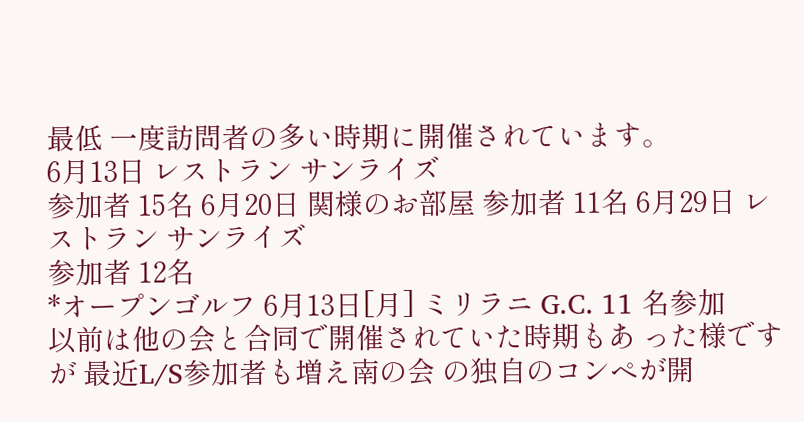最低 一度訪問者の多い時期に開催されています。
6月13日 レストラン サンライズ
参加者 15名 6月20日 関様のお部屋 参加者 11名 6月29日 レストラン サンライズ
参加者 12名
*オープンゴルフ 6月13日[月] ミリラニ G.C. 11 名参加
以前は他の会と合同で開催されていた時期もあ った様ですが 最近L/S参加者も増え南の会 の独自のコンペが開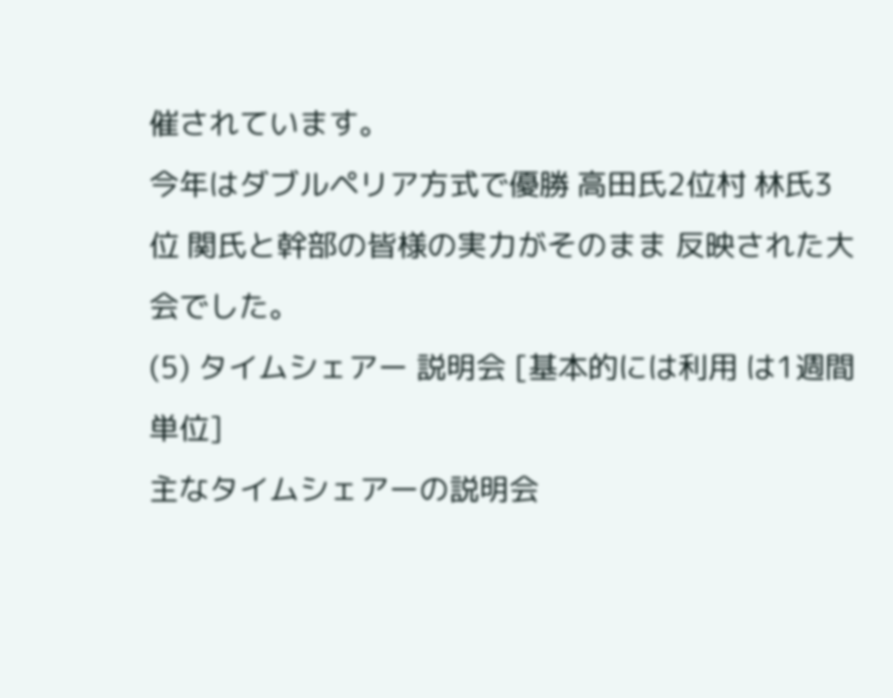催されています。
今年はダブルペリア方式で優勝 高田氏2位村 林氏3位 関氏と幹部の皆様の実力がそのまま 反映された大会でした。
(5) タイムシェアー 説明会 [基本的には利用 は1週間単位]
主なタイムシェアーの説明会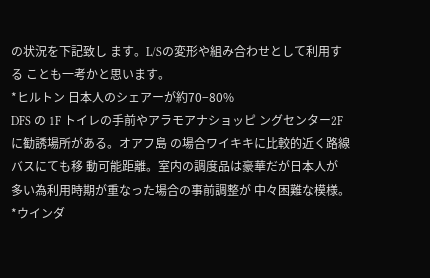の状況を下記致し ます。L/Sの変形や組み合わせとして利用する ことも一考かと思います。
*ヒルトン 日本人のシェアーが約70−80%
DFS の 1F トイレの手前やアラモアナショッピ ングセンター2Fに勧誘場所がある。オアフ島 の場合ワイキキに比較的近く路線バスにても移 動可能距離。室内の調度品は豪華だが日本人が 多い為利用時期が重なった場合の事前調整が 中々困難な模様。
*ウインダ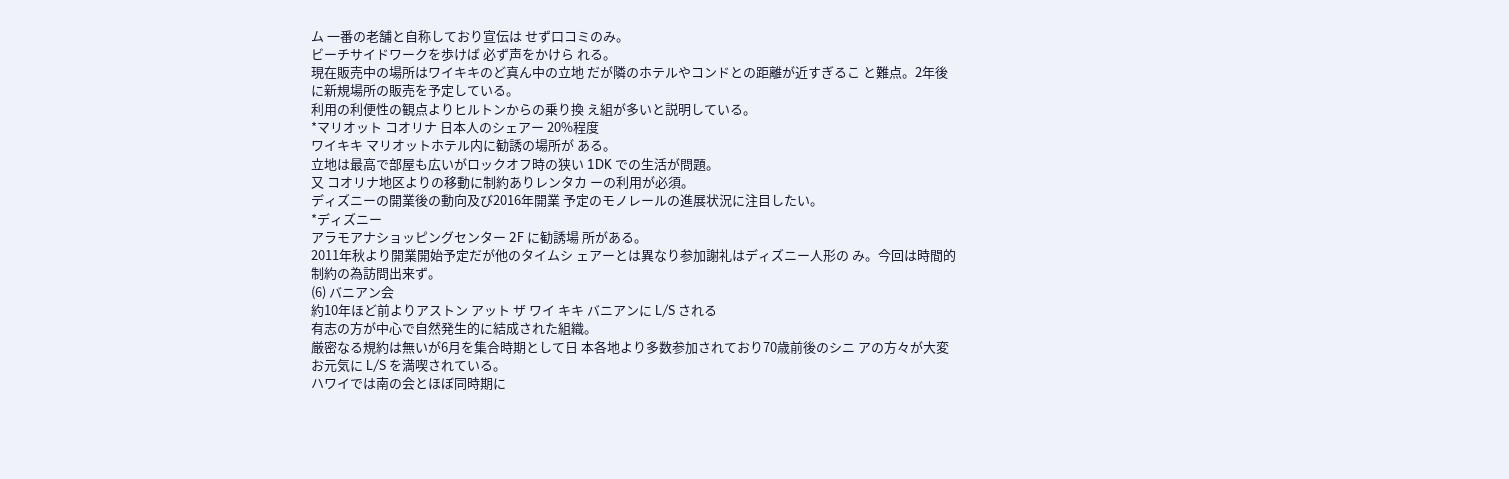ム 一番の老舗と自称しており宣伝は せず口コミのみ。
ビーチサイドワークを歩けば 必ず声をかけら れる。
現在販売中の場所はワイキキのど真ん中の立地 だが隣のホテルやコンドとの距離が近すぎるこ と難点。2年後に新規場所の販売を予定している。
利用の利便性の観点よりヒルトンからの乗り換 え組が多いと説明している。
*マリオット コオリナ 日本人のシェアー 20%程度
ワイキキ マリオットホテル内に勧誘の場所が ある。
立地は最高で部屋も広いがロックオフ時の狭い 1DK での生活が問題。
又 コオリナ地区よりの移動に制約ありレンタカ ーの利用が必須。
ディズニーの開業後の動向及び2016年開業 予定のモノレールの進展状況に注目したい。
*ディズニー
アラモアナショッピングセンター 2F に勧誘場 所がある。
2011年秋より開業開始予定だが他のタイムシ ェアーとは異なり参加謝礼はディズニー人形の み。今回は時間的制約の為訪問出来ず。
(6) バニアン会
約10年ほど前よりアストン アット ザ ワイ キキ バニアンに L/S される
有志の方が中心で自然発生的に結成された組織。
厳密なる規約は無いが6月を集合時期として日 本各地より多数参加されており70歳前後のシニ アの方々が大変お元気に L/S を満喫されている。
ハワイでは南の会とほぼ同時期に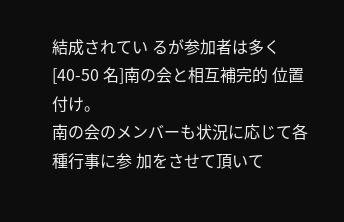結成されてい るが参加者は多く[40-50 名]南の会と相互補完的 位置付け。
南の会のメンバーも状況に応じて各種行事に参 加をさせて頂いて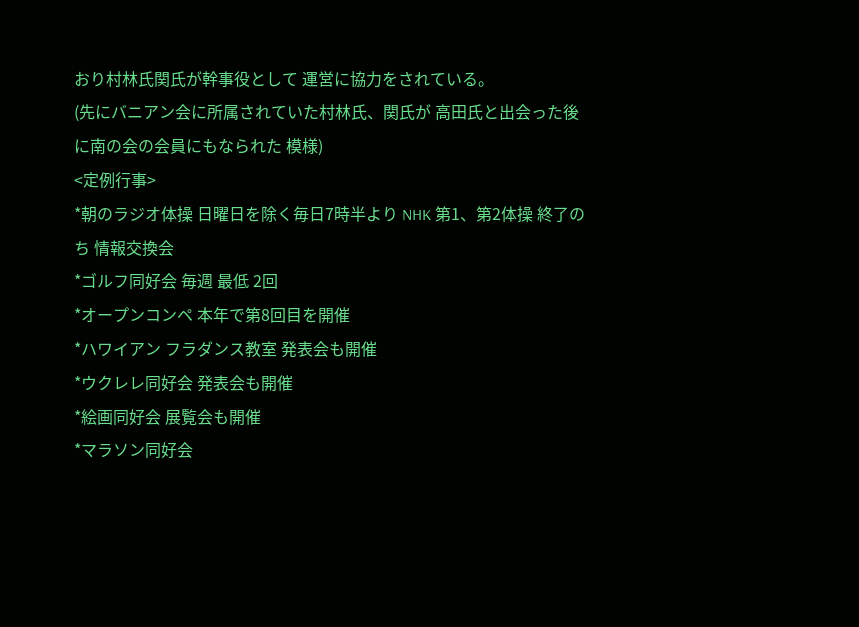おり村林氏関氏が幹事役として 運営に協力をされている。
(先にバニアン会に所属されていた村林氏、関氏が 高田氏と出会った後に南の会の会員にもなられた 模様)
<定例行事>
*朝のラジオ体操 日曜日を除く毎日7時半より NHK 第1、第2体操 終了のち 情報交換会
*ゴルフ同好会 毎週 最低 2回
*オープンコンペ 本年で第8回目を開催
*ハワイアン フラダンス教室 発表会も開催
*ウクレレ同好会 発表会も開催
*絵画同好会 展覧会も開催
*マラソン同好会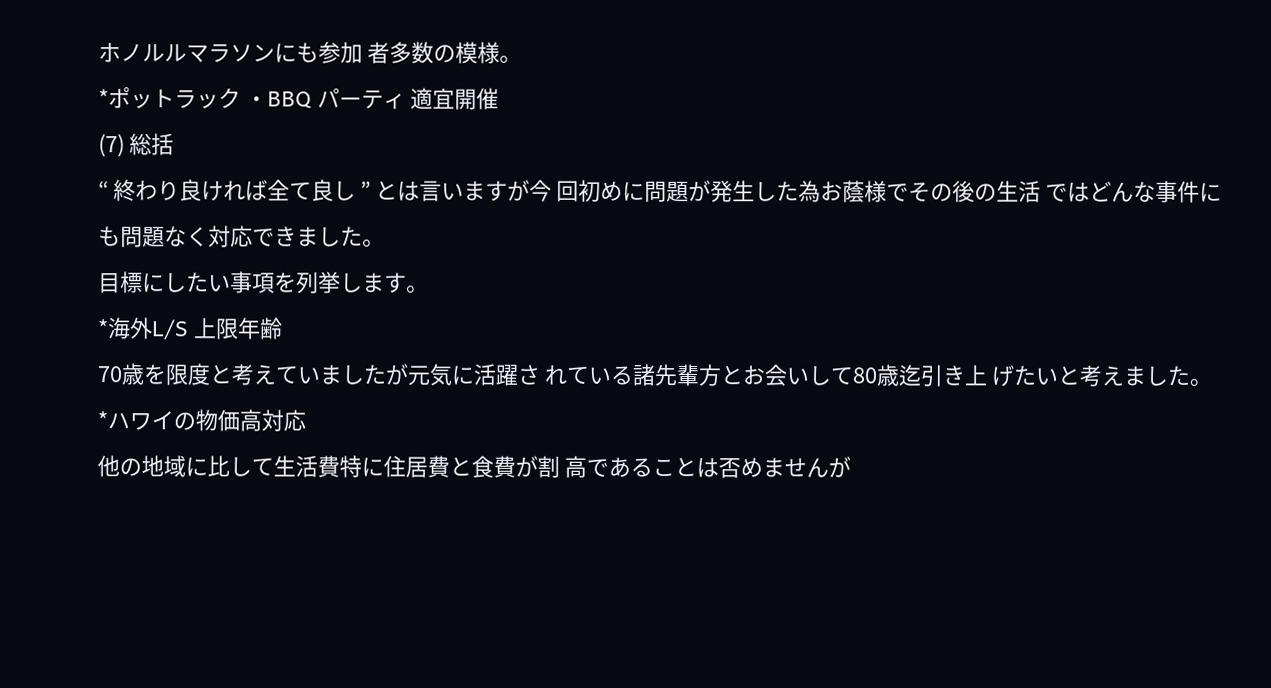ホノルルマラソンにも参加 者多数の模様。
*ポットラック ・BBQ パーティ 適宜開催
(7) 総括
“ 終わり良ければ全て良し ” とは言いますが今 回初めに問題が発生した為お蔭様でその後の生活 ではどんな事件にも問題なく対応できました。
目標にしたい事項を列挙します。
*海外L/S 上限年齢
70歳を限度と考えていましたが元気に活躍さ れている諸先輩方とお会いして80歳迄引き上 げたいと考えました。
*ハワイの物価高対応
他の地域に比して生活費特に住居費と食費が割 高であることは否めませんが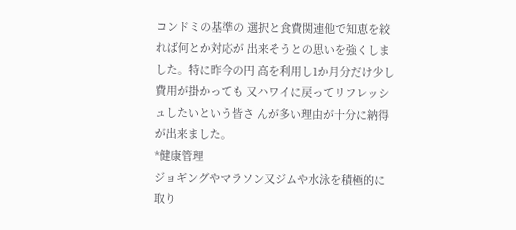コンドミの基準の 選択と食費関連他で知恵を絞れば何とか対応が 出来そうとの思いを強くしました。特に昨今の円 高を利用し1か月分だけ少し費用が掛かっても 又ハワイに戻ってリフレッシュしたいという皆さ んが多い理由が十分に納得が出来ました。
*健康管理
ジョギングやマラソン又ジムや水泳を積極的に 取り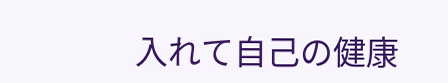入れて自己の健康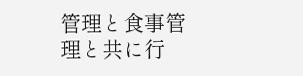管理と食事管理と共に行